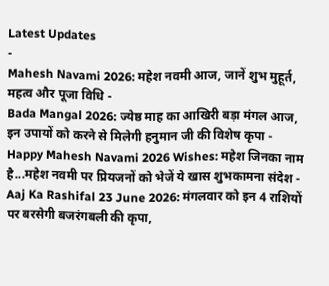Latest Updates
-
Mahesh Navami 2026: महेश नवमी आज, जानें शुभ मुहूर्त, महत्व और पूजा विधि -
Bada Mangal 2026: ज्येष्ठ माह का आखिरी बड़ा मंगल आज, इन उपायों को करने से मिलेगी हनुमान जी की विशेष कृपा -
Happy Mahesh Navami 2026 Wishes: महेश जिनका नाम है...महेश नवमी पर प्रियजनों को भेजें ये खास शुभकामना संदेश -
Aaj Ka Rashifal 23 June 2026: मंगलवार को इन 4 राशियों पर बरसेगी बजरंगबली की कृपा,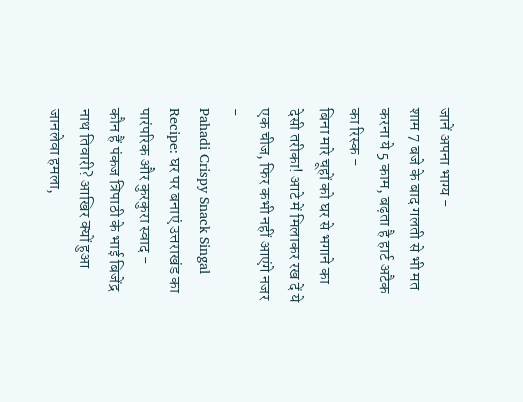जानें अपना भाग्य -
शाम 7 बजे के बाद गलती से भी मत करना ये 5 काम, बढ़ता है हार्ट अटैक का रिस्क -
बिना मारे चूहों को घर से भगाने का देसी तरीका! आटे में मिलाकर रख दें ये एक चीज, फिर कभी नहीं आएंगे नजर -
Pahadi Crispy Snack Singal Recipe: घर पर बनाएं उत्तराखंड का पारंपरिक और कुरकुरा स्वाद -
कौन हैं पंकज त्रिपाठी के भाई बिजेंद्र नाथ तिवारी? आखिर क्यों हुआ जानलेवा हमला,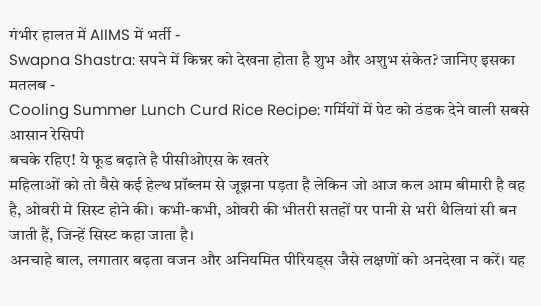गंभीर हालत में AIIMS में भर्ती -
Swapna Shastra: सपने में किन्नर को देखना होता है शुभ और अशुभ संकेत? जानिए इसका मतलब -
Cooling Summer Lunch Curd Rice Recipe: गर्मियों में पेट को ठंडक देने वाली सबसे आसान रेसिपी
बचके रहिए! ये फूड बढ़ाते है पीसीओएस के खतरे
महिलाओं को तो वैसे कई हेल्थ प्रॉब्लम से जूझना पड़ता है लेकिन जो आज कल आम बीमारी है वह है, ओवरी मे सिस्ट होने की। कभी-कभी, ओवरी की भीतरी सतहों पर पानी से भरी थैलियां सी बन जाती हैं, जिन्हें सिस्ट कहा जाता है।
अनचाहे बाल, लगातार बढ़ता वजन और अनियमित पीरियड्स जैसे लक्षणों को अनदेखा न करें। यह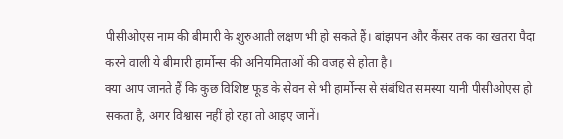पीसीओएस नाम की बीमारी के शुरुआती लक्षण भी हो सकते हैं। बांझपन और कैंसर तक का खतरा पैदा करने वाली ये बीमारी हार्मोन्स की अनियमिताओं की वजह से होता है।
क्या आप जानते हैं कि कुछ विशिष्ट फूड के सेवन से भी हार्मोन्स से संबंधित समस्या यानी पीसीओएस हो सकता है, अगर विश्वास नहीं हो रहा तो आइए जानें।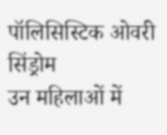पॉलिसिस्टिक ओवरी सिंड्रोम
उन महिलाओं में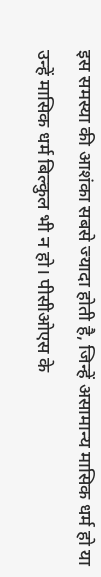इस समस्या की आशंका सबसे ज्यादा होती है, जिन्हें असामान्य मासिक धर्म हो या उन्हें मासिक धर्म बिल्कुल भी न हो। पीसीओएस के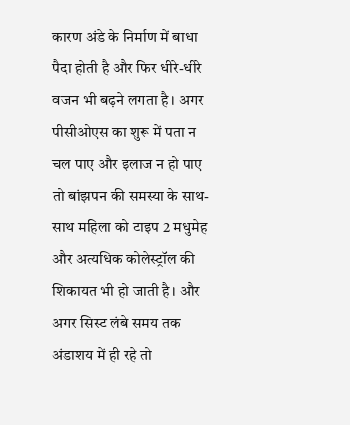कारण अंडे के निर्माण में बाधा पैदा होती है और फिर धीरे-धीरे वजन भी बढ़ने लगता है। अगर पीसीओएस का शुरू में पता न चल पाए और इलाज न हो पाए तो बांझपन की समस्या के साथ-साथ महिला को टाइप 2 मधुमेह और अत्यधिक कोलेस्ट्रॉल की शिकायत भी हो जाती है। और अगर सिस्ट लंबे समय तक अंडाशय में ही रहे तो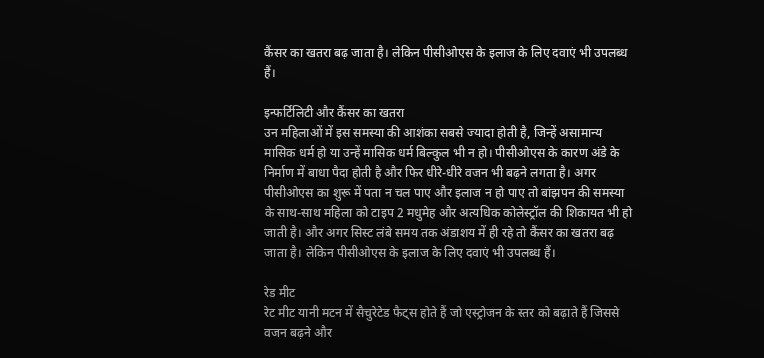कैंसर का खतरा बढ़ जाता है। लेकिन पीसीओएस के इलाज के लिए दवाएं भी उपलब्ध हैं।

इन्फर्टिलिटी और कैंसर का खतरा
उन महिलाओं में इस समस्या की आशंका सबसे ज्यादा होती है, जिन्हें असामान्य मासिक धर्म हो या उन्हें मासिक धर्म बिल्कुल भी न हो। पीसीओएस के कारण अंडे के निर्माण में बाधा पैदा होती है और फिर धीरे-धीरे वजन भी बढ़ने लगता है। अगर पीसीओएस का शुरू में पता न चल पाए और इलाज न हो पाए तो बांझपन की समस्या के साथ-साथ महिला को टाइप 2 मधुमेह और अत्यधिक कोलेस्ट्रॉल की शिकायत भी हो जाती है। और अगर सिस्ट लंबे समय तक अंडाशय में ही रहे तो कैंसर का खतरा बढ़ जाता है। लेकिन पीसीओएस के इलाज के लिए दवाएं भी उपलब्ध हैं।

रेड मीट
रेट मीट यानी मटन में सैचुरेटेड फैट्स होते हैं जो एस्ट्रोजन के स्तर को बढ़ाते हैं जिससे वजन बढ़ने और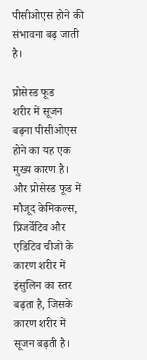पीसीओएस होने की संभावना बढ़ जाती है।

प्रोसेस्ड फूड
शरीर में सूजन बढ़ना पीसीओएस होने का यह एक मुख्य कारण है। और प्रोसेस्ड फूड में मौजूद केमिकल्स, प्रिजर्वेटिव और एडिटिव चीजों के कारण शरीर में इंसुलिन का स्तर बढ़ता है, जिसके कारण शरीर में सूजन बढ़ती है।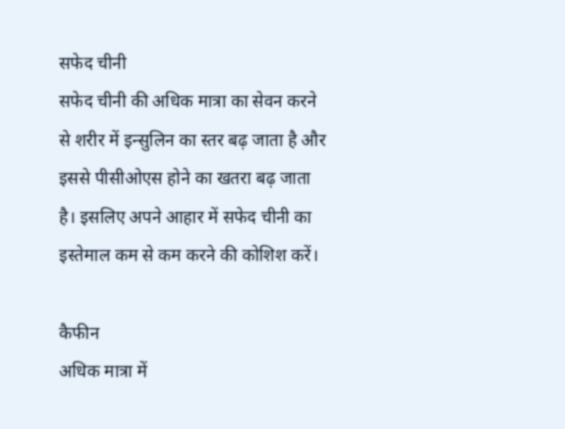सफेद चीनी
सफेद चीनी की अधिक मात्रा का सेवन करने से शरीर में इन्सुलिन का स्तर बढ़ जाता है और इससे पीसीओएस होने का खतरा बढ़ जाता है। इसलिए अपने आहार में सफेद चीनी का इस्तेमाल कम से कम करने की कोशिश करें।

कैफीन
अधिक मात्रा में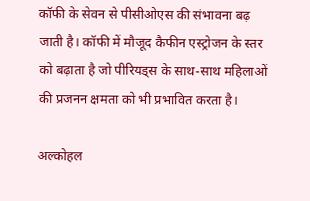कॉफी के सेवन से पीसीओएस की संभावना बढ़ जाती है। कॉफी में मौजूद कैफीन एस्ट्रोजन के स्तर को बढ़ाता है जो पीरियड्स के साथ-साथ महिलाओं की प्रजनन क्षमता को भी प्रभावित करता है।

अल्कोहल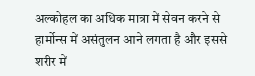अल्कोहल का अधिक मात्रा में सेवन करने से हार्मोन्स में असंतुलन आने लगता है और इससे शरीर में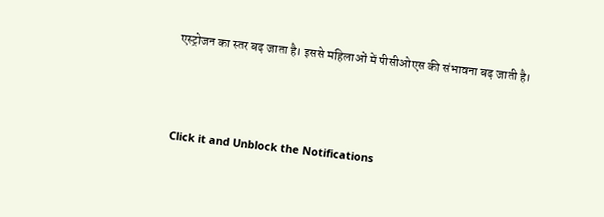एस्ट्रोजन का स्तर बढ़ जाता है। इससे महिलाओं में पीसीओएस की संभावना बढ़ जाती है।



Click it and Unblock the Notifications